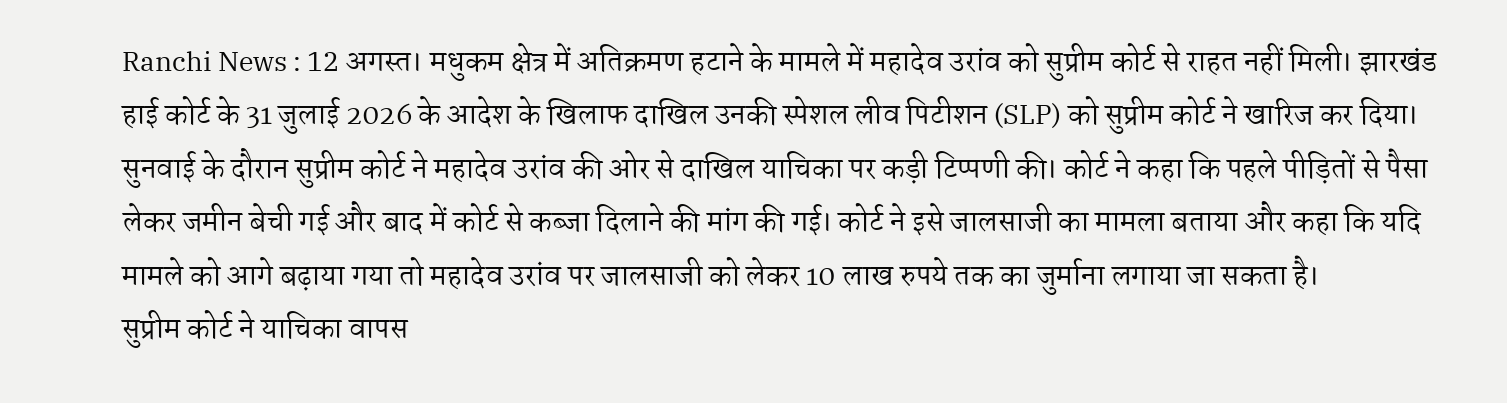Ranchi News : 12 अगस्त। मधुकम क्षेत्र में अतिक्रमण हटाने के मामले में महादेव उरांव को सुप्रीम कोर्ट से राहत नहीं मिली। झारखंड हाई कोर्ट के 31 जुलाई 2026 के आदेश के खिलाफ दाखिल उनकी स्पेशल लीव पिटीशन (SLP) को सुप्रीम कोर्ट ने खारिज कर दिया।
सुनवाई के दौरान सुप्रीम कोर्ट ने महादेव उरांव की ओर से दाखिल याचिका पर कड़ी टिप्पणी की। कोर्ट ने कहा कि पहले पीड़ितों से पैसा लेकर जमीन बेची गई और बाद में कोर्ट से कब्जा दिलाने की मांग की गई। कोर्ट ने इसे जालसाजी का मामला बताया और कहा कि यदि मामले को आगे बढ़ाया गया तो महादेव उरांव पर जालसाजी को लेकर 10 लाख रुपये तक का जुर्माना लगाया जा सकता है।
सुप्रीम कोर्ट ने याचिका वापस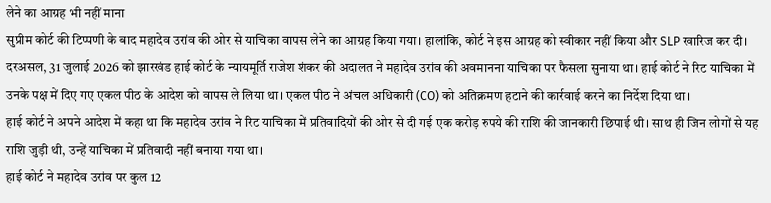लेने का आग्रह भी नहीं माना
सुप्रीम कोर्ट की टिप्पणी के बाद महादेव उरांव की ओर से याचिका वापस लेने का आग्रह किया गया। हालांकि, कोर्ट ने इस आग्रह को स्वीकार नहीं किया और SLP खारिज कर दी।
दरअसल, 31 जुलाई 2026 को झारखंड हाई कोर्ट के न्यायमूर्ति राजेश शंकर की अदालत ने महादेव उरांव की अवमानना याचिका पर फैसला सुनाया था। हाई कोर्ट ने रिट याचिका में उनके पक्ष में दिए गए एकल पीठ के आदेश को वापस ले लिया था। एकल पीठ ने अंचल अधिकारी (CO) को अतिक्रमण हटाने की कार्रवाई करने का निर्देश दिया था।
हाई कोर्ट ने अपने आदेश में कहा था कि महादेव उरांव ने रिट याचिका में प्रतिवादियों की ओर से दी गई एक करोड़ रुपये की राशि की जानकारी छिपाई थी। साथ ही जिन लोगों से यह राशि जुड़ी थी, उन्हें याचिका में प्रतिवादी नहीं बनाया गया था।
हाई कोर्ट ने महादेव उरांव पर कुल 12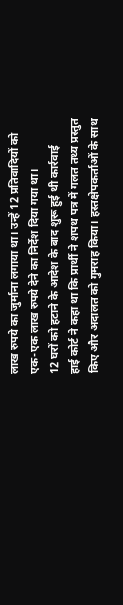लाख रुपये का जुर्माना लगाया था। उन्हें 12 प्रतिवादियों को एक-एक लाख रुपये देने का निर्देश दिया गया था।
12 घरों को हटाने के आदेश के बाद शुरू हुई थी कार्रवाई
हाई कोर्ट ने कहा था कि प्रार्थी ने शपथ पत्र में गलत तथ्य प्रस्तुत किए और अदालत को गुमराह किया। हस्तक्षेपकर्ताओं के साथ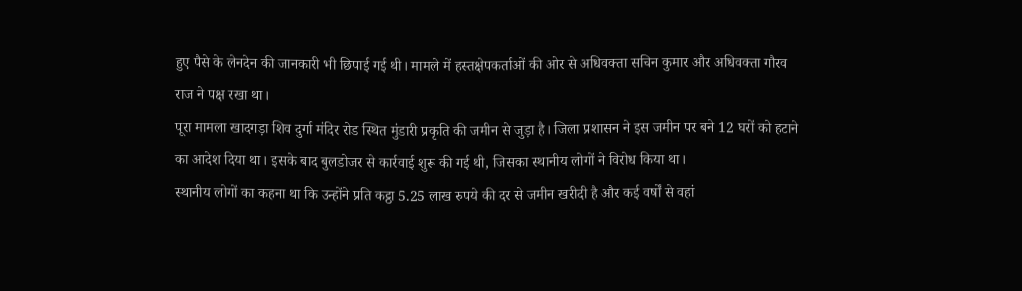हुए पैसे के लेनदेन की जानकारी भी छिपाई गई थी। मामले में हस्तक्षेपकर्ताओं की ओर से अधिवक्ता सचिन कुमार और अधिवक्ता गौरव राज ने पक्ष रखा था।
पूरा मामला खादगड़ा शिव दुर्गा मंदिर रोड स्थित मुंडारी प्रकृति की जमीन से जुड़ा है। जिला प्रशासन ने इस जमीन पर बने 12 घरों को हटाने का आदेश दिया था। इसके बाद बुलडोजर से कार्रवाई शुरू की गई थी, जिसका स्थानीय लोगों ने विरोध किया था।
स्थानीय लोगों का कहना था कि उन्होंने प्रति कट्ठा 5.25 लाख रुपये की दर से जमीन खरीदी है और कई वर्षों से वहां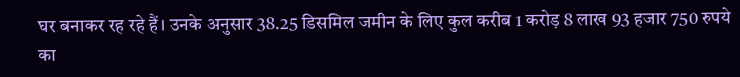घर बनाकर रह रहे हैं। उनके अनुसार 38.25 डिसमिल जमीन के लिए कुल करीब 1 करोड़ 8 लाख 93 हजार 750 रुपये का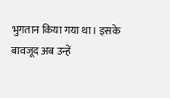भुगतान किया गया था। इसके बावजूद अब उन्हें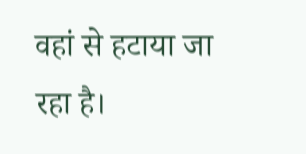वहां से हटाया जा रहा है।